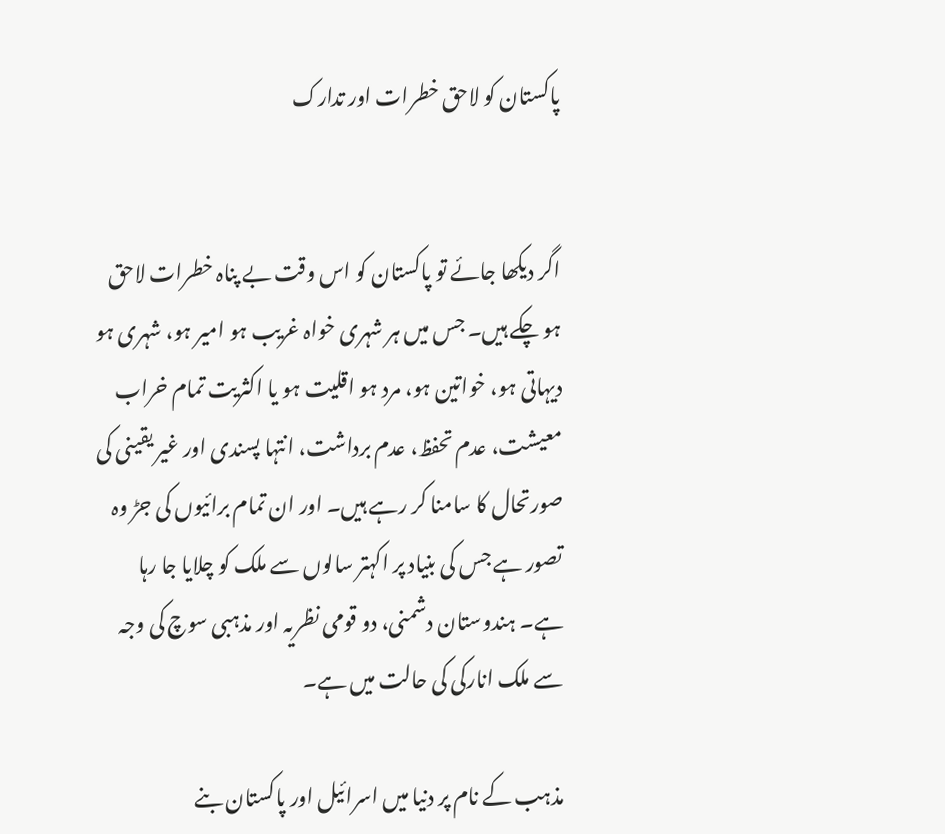پاکستان کو لاحق خطرات اور تدارک


اگر دیکھا جائے تو پاکستان کو اس وقت بے پناہ خطرات لاحق ہو چکے ہیں۔ جس میں ہر شہری خواہ غریب ہو امیر ہو، شہری ہو دیہاتی ہو، خواتین ہو، مرد ہو اقلیت ہو یا اکثریت تمام خراب معیشت، عدم تحفظ، عدم برداشت، انتہا پسندی اور غیر یقینی کی صورتحال کا سامنا کر رہے ہیں۔ اور ان تمام برائیوں کی جڑ وہ تصور ہے جس کی بنیاد پر اکہتر سالوں سے ملک کو چلایا جا رہا ہے۔ ہندوستان دشمنی، دو قومی نظریہ اور مذہبی سوچ کی وجہ سے ملک انارکی کی حالت میں ہے۔

مذہب کے نام پر دنیا میں اسرائیل اور پاکستان بنے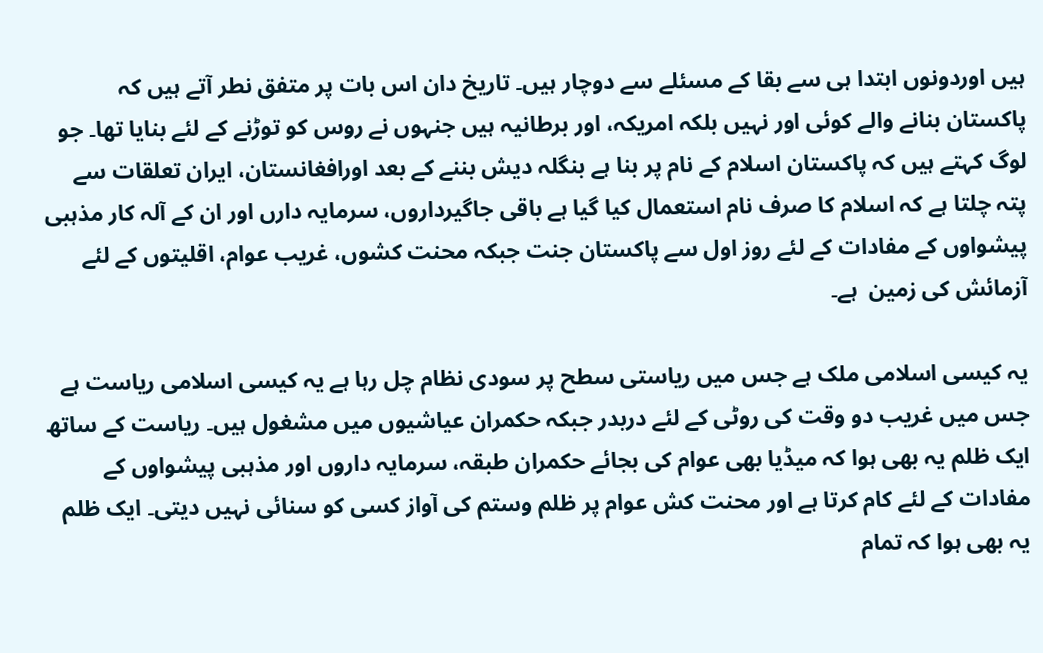ہیں اوردونوں ابتدا ہی سے بقا کے مسئلے سے دوچار ہیں۔ تاریخ دان اس بات پر متفق نطر آتے ہیں کہ پاکستان بنانے والے کوئی اور نہیں بلکہ امریکہ، اور برطانیہ ہیں جنہوں نے روس کو توڑنے کے لئے بنایا تھا۔ جو لوگ کہتے ہیں کہ پاکستان اسلام کے نام پر بنا ہے بنگلہ دیش بننے کے بعد اورافغانستان، ایران تعلقات سے پتہ چلتا ہے کہ اسلام کا صرف نام استعمال کیا گیا ہے باقی جاگیرداروں، سرمایہ دارں اور ان کے آلہ کار مذہبی پیشواوں کے مفادات کے لئے روز اول سے پاکستان جنت جبکہ محنت کشوں، غریب عوام، اقلیتوں کے لئے آزمائش کی زمین  ہے۔

یہ کیسی اسلامی ملک ہے جس میں ریاستی سطح پر سودی نظام چل رہا ہے یہ کیسی اسلامی ریاست ہے جس میں غریب دو وقت کی روٹی کے لئے دربدر جبکہ حکمران عیاشیوں میں مشغول ہیں۔ ریاست کے ساتھ ایک ظلم یہ بھی ہوا کہ میڈیا بھی عوام کی بجائے حکمران طبقہ، سرمایہ داروں اور مذہبی پیشواوں کے مفادات کے لئے کام کرتا ہے اور محنت کش عوام پر ظلم وستم کی آواز کسی کو سنائی نہیں دیتی۔ ایک ظلم یہ بھی ہوا کہ تمام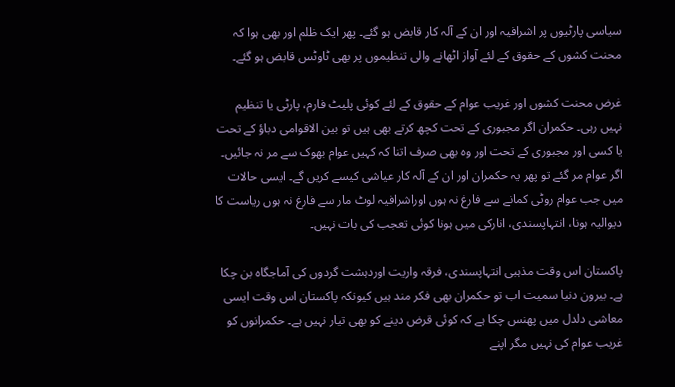سیاسی پارٹیوں پر اشرافیہ اور ان کے آلہ کار قابض ہو گئے۔ پھر ایک ظلم اور بھی ہوا کہ محنت کشوں کے حقوق کے لئے آواز اٹھانے والی تنظیموں پر بھی ٹاوٹس قابض ہو گئے۔

غرض محنت کشوں اور غریب عوام کے حقوق کے لئے کوئی پلیٹ فارم، پارٹی یا تنظیم نہیں رہی۔ حکمران اگر مجبوری کے تحت کچھ کرتے بھی ہیں تو بین الاقوامی دباؤ کے تحت یا کسی اور مجبوری کے تحت اور وہ بھی صرف اتنا کہ کہیں عوام بھوک سے مر نہ جائیں۔ اگر عوام مر گئے تو پھر یہ حکمران اور ان کے آلہ کار عیاشی کیسے کریں گے۔ ایسی حالات میں جب عوام روٹی کمانے سے فارغ نہ ہوں اوراشرافیہ لوٹ مار سے فارغ نہ ہوں ریاست کا دیوالیہ ہونا، انتہاپسندی، انارکی میں ہونا کوئی تعجب کی بات نہیں۔

پاکستان اس وقت مذہبی انتہاپسندی، فرقہ واریت اوردہشت گردوں کی آماجگاہ بن چکا ہے۔ بیرون دنیا سمیت اب تو حکمران بھی فکر مند ہیں کیونکہ پاکستان اس وقت ایسی معاشی دلدل میں پھنس چکا ہے کہ کوئی قرض دینے کو بھی تیار نہیں ہے۔ حکمرانوں کو غریب عوام کی نہیں مگر اپنے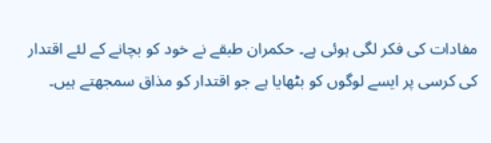مفادات کی فکر لگی ہوئی ہے۔ حکمران طبقے نے خود کو بچانے کے لئے اقتدار کی کرسی پر ایسے لوگوں کو بٹھایا ہے جو اقتدار کو مذاق سمجھتے ہیں۔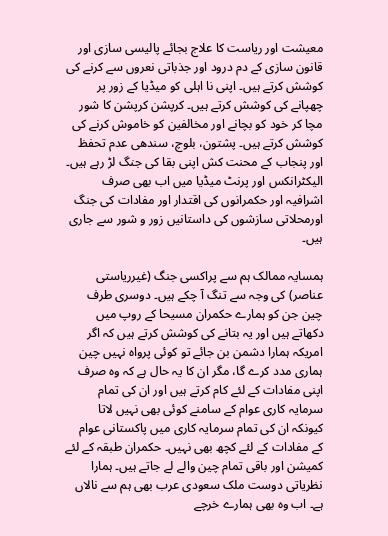معیشت اور ریاست کا علاج بجائے پالیسی سازی اور قانون سازی کے دم درود اور جذباتی نعروں سے کرنے کی کوشش کرتے ہیں۔ اپنی نا اہلی کو میڈیا کے زور پر چھپانے کی کوشش کرتے ہیں۔ کرپشن کرپشن کا شور مچا کر خود کو بچانے اور مخالفین کو خاموش کرنے کی کوشش کرتے ہیں۔ پشتون، بلوچ، سندھی عدم تحفظ اور پنجاب کے محنت کش اپنی بقا کی جنگ لڑ رہے ہیں۔ الیکٹرانکس اور پرنٹ میڈیا میں اب بھی صرف اشرافیہ اور حکمرانوں کی اقتدار اور مفادات کی جنگ اورمحلاتی سازشوں کی داستانیں زور و شور سے جاری ہیں۔

ہمسایہ ممالک ہم سے پراکسی جنگ (غیرریاستی عناصر) کی وجہ سے تنگ آ چکے ہیں۔ دوسری طرف چین جن کو ہمارے حکمران مسیحا کے روپ میں دکھاتے ہیں اور یہ بتانے کی کوشش کرتے ہیں کہ اگر امریکہ ہمارا دشمن بن جائے تو کوئی پرواہ نہیں چین ہماری مدد کرے گا، مگر ان کا یہ حال ہے کہ وہ صرف اپنی مفادات کے لئے کام کرتے ہیں اور ان کی تمام سرمایہ کاری عوام کے سامنے کوئی بھی نہیں لاتا کیونکہ ان کی تمام سرمایہ کاری میں پاکستانی عوام کے مفادات کے لئے کچھ بھی نہیں۔ حکمران طبقہ کے لئے کمیشن اور باقی تمام چین والے لے جاتے ہیں۔ ہمارا نظریاتی دوست ملک سعودی عرب بھی ہم سے نالاں ہے۔ اب وہ بھی ہمارے خرچے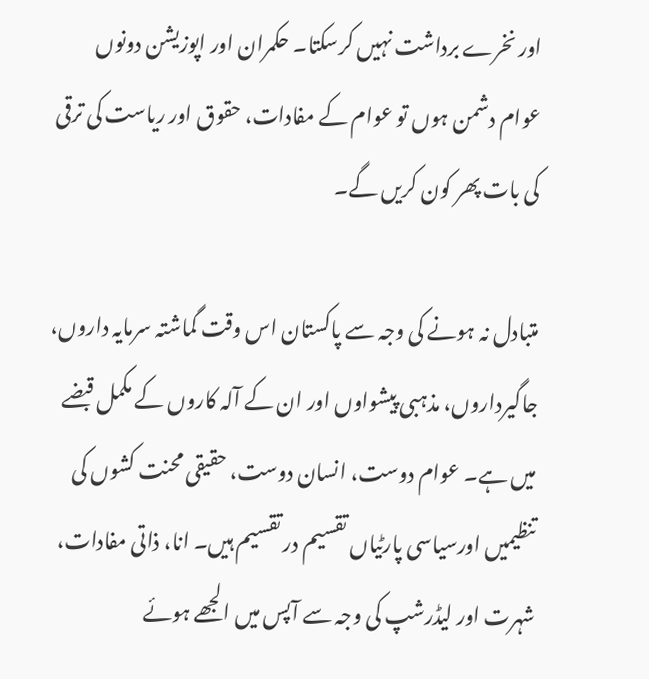اور نخرے برداشت نہیں کرسکتا۔ حکمران اور اپوزیشن دونوں عوام دشمن ہوں تو عوام کے مفادات، حقوق اور ریاست کی ترقی کی بات پھر کون کریں گے۔

متبادل نہ ہونے کی وجہ سے پاکستان اس وقت گماشتہ سرمایہ داروں، جاگیرداروں، مذہبی پیشواوں اور ان کے آلہ کاروں کے مکمل قبضے میں ہے۔ عوام دوست، انسان دوست، حقیقی محنت کشوں کی تنظیمیں اورسیاسی پارٹیاں تقسیم در تقسیم ہیں۔ انا، ذاتی مفادات، شہرت اور لیڈرشپ کی وجہ سے آپس میں الجھے ہوئے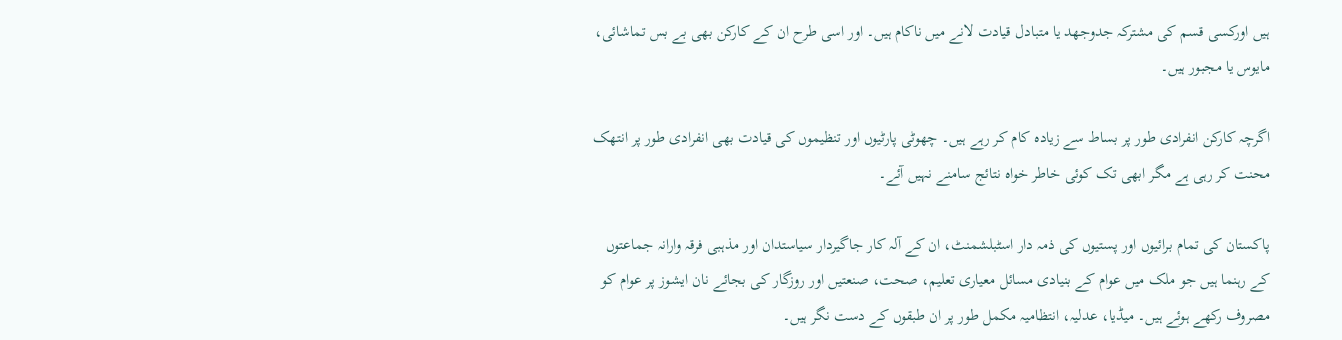ہیں اورکسی قسم کی مشترکہ جدوجھد یا متبادل قیادت لانے میں ناکام ہیں۔ اور اسی طرح ان کے کارکن بھی بے بس تماشائی، مایوس یا مجبور ہیں۔

اگرچہ کارکن انفرادی طور پر بساط سے زیادہ کام کر رہے ہیں۔ چھوٹی پارٹیوں اور تنظیموں کی قیادت بھی انفرادی طور پر انتھک محنت کر رہی ہے مگر ابھی تک کوئی خاطر خواہ نتائج سامنے نہیں آئے۔

پاکستان کی تمام برائیوں اور پستیوں کی ذمہ دار اسٹبلشمنٹ، ان کے آلہ کار جاگیردار سیاستدان اور مذہبی فرقہ وارانہ جماعتوں کے رہنما ہیں جو ملک میں عوام کے بنیادی مسائل معیاری تعلیم، صحت، صنعتیں اور روزگار کی بجائے نان ایشوز پر عوام کو مصروف رکھے ہوئے ہیں۔ میڈیا، عدلیہ، انتظامیہ مکمل طور پر ان طبقوں کے دست نگر ہیں۔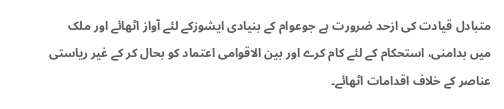متبادل قیادت کی ازحد ضرورت ہے جوعوام کے بنیادی ایشوزکے لئے آواز اٹھائے اور ملک میں بدامنی، استحکام کے لئے کام کرے اور بین الاقوامی اعتماد کو بحال کر کے غیر ریاستی عناصر کے خلاف اقدامات اٹھائے۔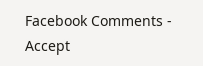Facebook Comments - Accept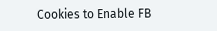Cookies to Enable FB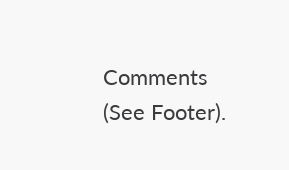Comments (See Footer).